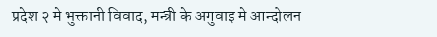प्रदेश २ मे भुक्तानी विवाद, मन्त्री के अगुवाइ मे आन्दोलन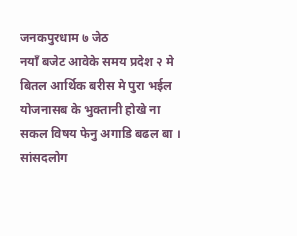जनकपुरधाम ७ जेठ
नयाँ बजेट आवेके समय प्रदेश २ मे बितल आर्थिक बरीस मे पुरा भईल योजनासब के भुक्तानी होखे ना सकल विषय फेनु अगाडि बढल बा ।
सांसदलोग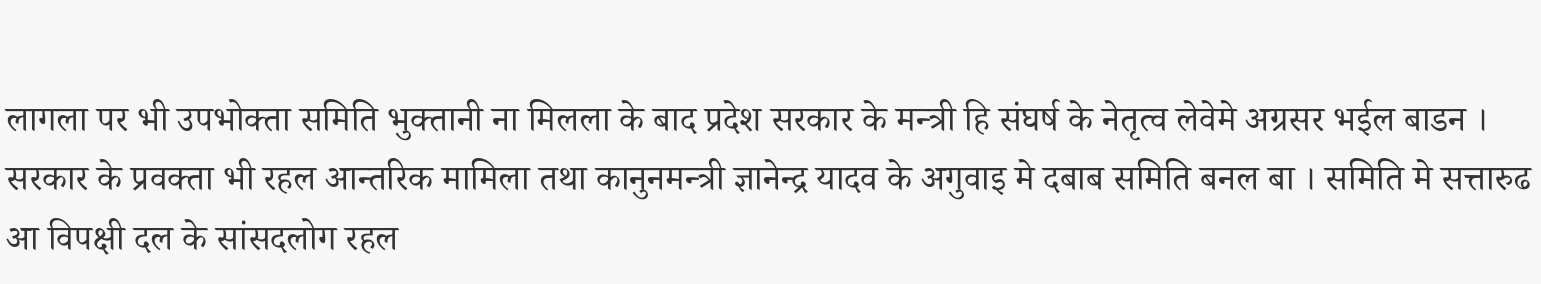लागला पर भी उपभोक्ता समिति भुक्तानी ना मिलला के बाद प्रदेश सरकार के मन्त्री हि संघर्ष के नेतृत्व लेवेमे अग्रसर भईल बाडन ।
सरकार के प्रवक्ता भी रहल आन्तरिक मामिला तथा कानुनमन्त्री ज्ञानेन्द्र यादव के अगुवाइ मे दबाब समिति बनल बा । समिति मे सत्तारुढ आ विपक्षी दल के सांसदलोग रहल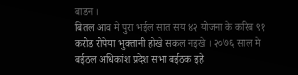बाडन ।
बितल आव मे पुरा भईल सात सय ४२ योजना के करिब ९१ करोड रोपेया भुक्तानी होखे सकल नइखे । २०७६ साल मे बईठल अधिकांश प्रदेश सभा बईठक इहे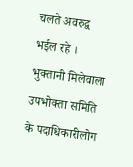चलते अवरुद्व भईल रहे ।
भुक्तानी मिलेवाला उपभोक्ता समिति के पदाधिकारीलोग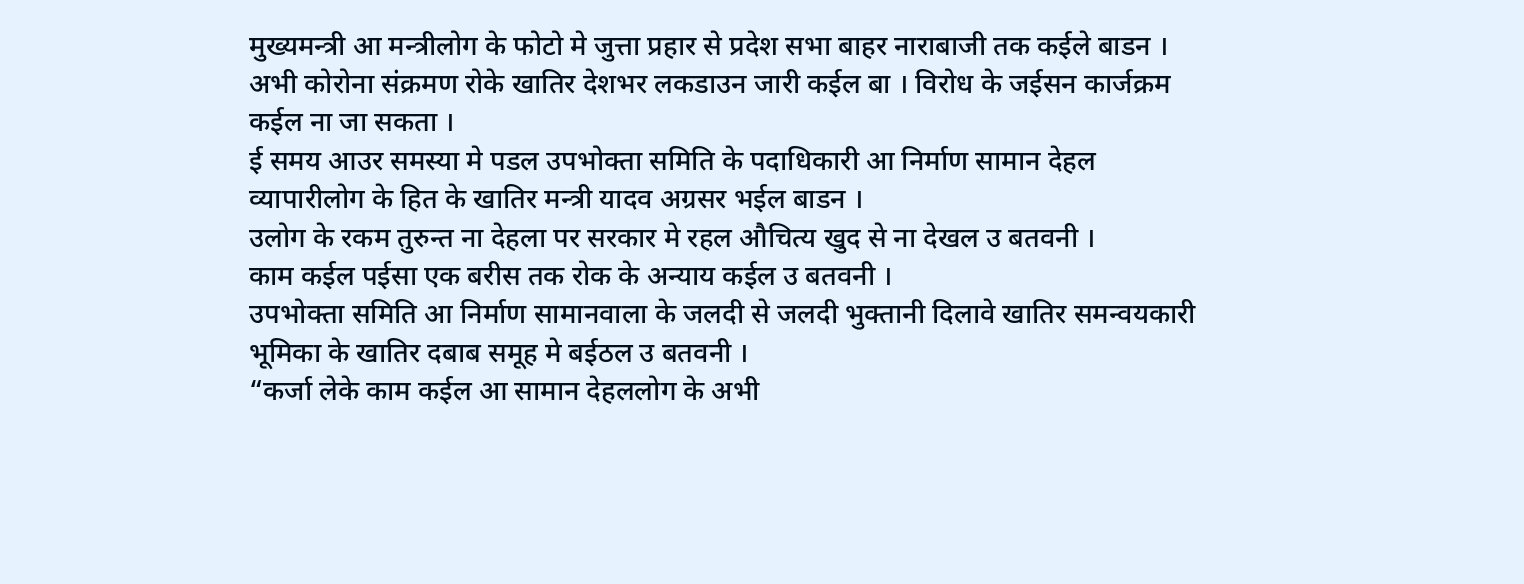मुख्यमन्त्री आ मन्त्रीलोग के फोटो मे जुत्ता प्रहार से प्रदेश सभा बाहर नाराबाजी तक कईले बाडन ।
अभी कोरोना संक्रमण रोके खातिर देशभर लकडाउन जारी कईल बा । विरोध के जईसन कार्जक्रम कईल ना जा सकता ।
ई समय आउर समस्या मे पडल उपभोक्ता समिति के पदाधिकारी आ निर्माण सामान देहल व्यापारीलोग के हित के खातिर मन्त्री यादव अग्रसर भईल बाडन ।
उलोग के रकम तुरुन्त ना देहला पर सरकार मे रहल औचित्य खुद से ना देखल उ बतवनी ।
काम कईल पईसा एक बरीस तक रोक के अन्याय कईल उ बतवनी ।
उपभोक्ता समिति आ निर्माण सामानवाला के जलदी से जलदी भुक्तानी दिलावे खातिर समन्वयकारी भूमिका के खातिर दबाब समूह मे बईठल उ बतवनी ।
“कर्जा लेके काम कईल आ सामान देहललोग के अभी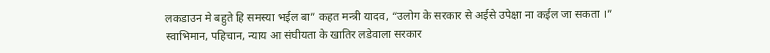लकडाउन मे बहुते हि समस्या भईल बा” कहत मन्त्री यादव, “उलोग के सरकार से अईसे उपेक्षा ना कईल जा सकता ।”
स्वाभिमान, पहिचान, न्याय आ संघीयता के खातिर लडेवाला सरकार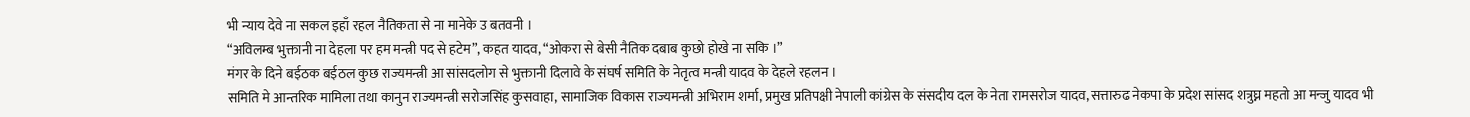भी न्याय देवे ना सकल इहाँ रहल नैतिकता से ना मानेके उ बतवनी ।
“अविलम्ब भुक्तानी ना देहला पर हम मन्त्री पद से हटेम”, कहत यादव, “ओकरा से बेसी नैतिक दबाब कुछो होखे ना सकि ।”
मंगर के दिने बईठक बईठल कुछ राज्यमन्त्री आ सांसदलोग से भुक्तानी दिलावे के संघर्ष समिति के नेतृत्व मन्त्री यादव के देहले रहलन ।
समिति मे आन्तरिक मामिला तथा कानुन राज्यमन्त्री सरोजसिंह कुसवाहा, सामाजिक विकास राज्यमन्त्री अभिराम शर्मा, प्रमुख प्रतिपक्षी नेपाली कांग्रेस के संसदीय दल के नेता रामसरोज यादव, सत्तारुढ नेकपा के प्रदेश सांसद शत्रुघ्न महतो आ मन्जु यादव भी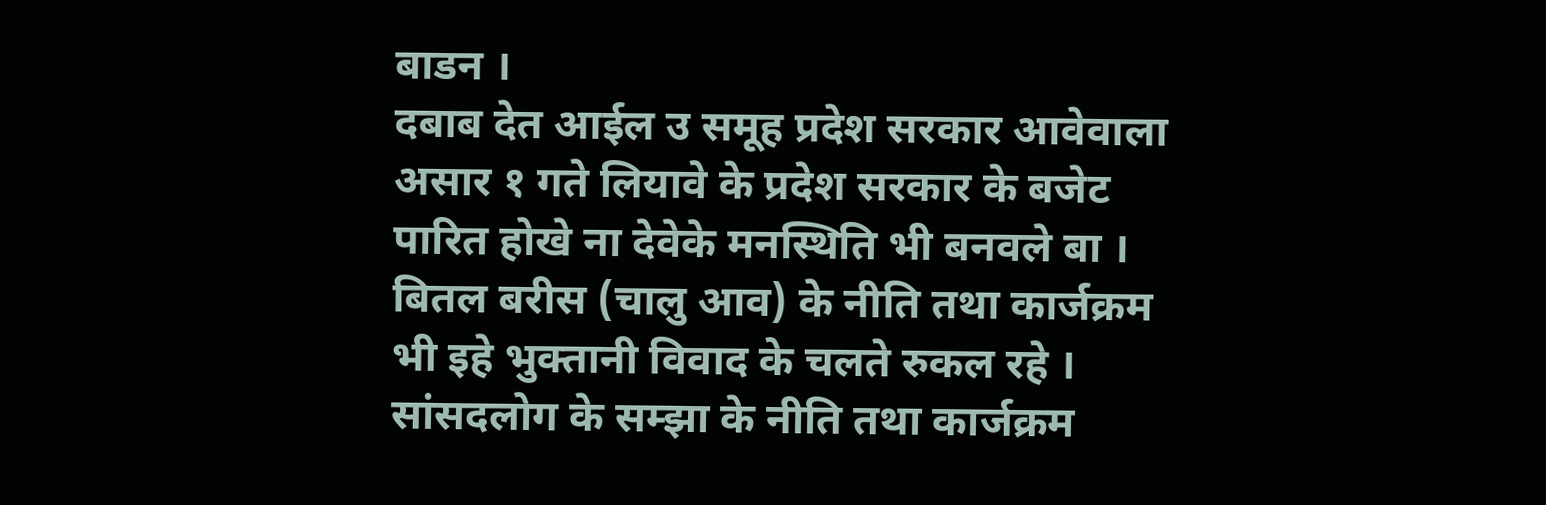बाडन ।
दबाब देत आईल उ समूह प्रदेश सरकार आवेवाला असार १ गते लियावे के प्रदेश सरकार के बजेट पारित होखे ना देवेके मनस्थिति भी बनवले बा ।
बितल बरीस (चालु आव) के नीति तथा कार्जक्रम भी इहे भुक्तानी विवाद के चलते रुकल रहे ।
सांसदलोग के सम्झा के नीति तथा कार्जक्रम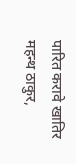पारित करावे खातिर महन्थ ठाकुर,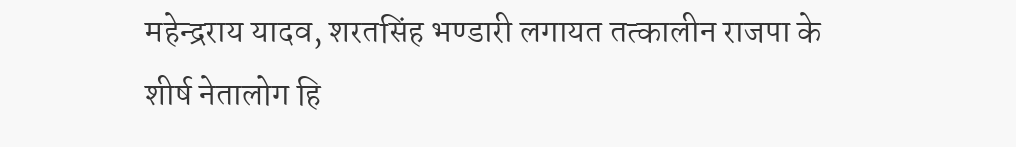महेन्द्रराय यादव, शरतसिंह भण्डारी लगायत तत्कालीन राजपा के शीर्ष नेतालोग हि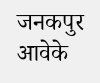जनकपुर आवेके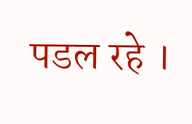पडल रहे ।